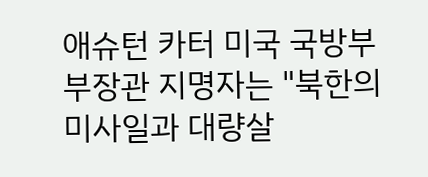애슈턴 카터 미국 국방부 부장관 지명자는 "북한의 미사일과 대량살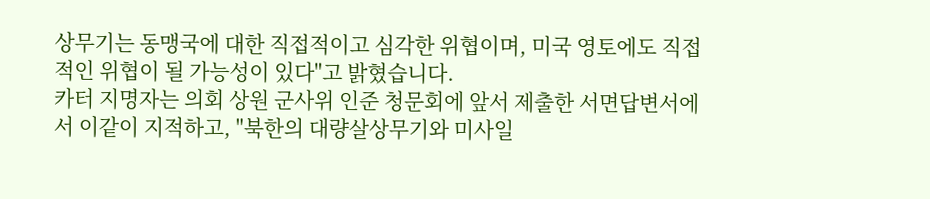상무기는 동맹국에 대한 직접적이고 심각한 위협이며, 미국 영토에도 직접적인 위협이 될 가능성이 있다"고 밝혔습니다.
카터 지명자는 의회 상원 군사위 인준 청문회에 앞서 제출한 서면답변서에서 이같이 지적하고, "북한의 대량살상무기와 미사일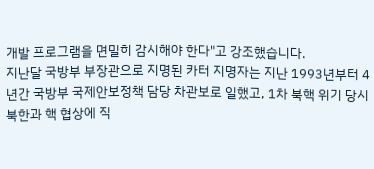개발 프로그램을 면밀히 감시해야 한다"고 강조했습니다.
지난달 국방부 부장관으로 지명된 카터 지명자는 지난 1993년부터 4년간 국방부 국제안보정책 담당 차관보로 일했고, 1차 북핵 위기 당시 북한과 핵 협상에 직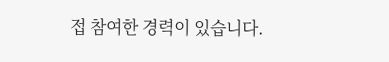접 참여한 경력이 있습니다.